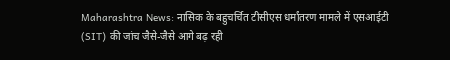Maharashtra News: नासिक के बहुचर्चित टीसीएस धर्मांतरण मामले में एसआईटी (SIT) की जांच जैसे-जैसे आगे बढ़ रही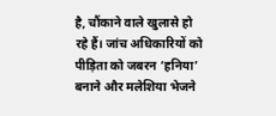है, चौंकाने वाले खुलासे हो रहे हैं। जांच अधिकारियों को पीड़िता को जबरन ‘हनिया’ बनाने और मलेशिया भेजने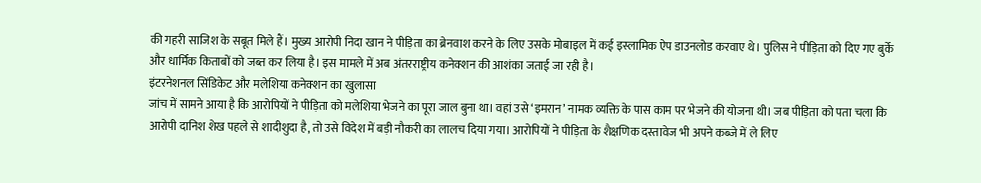की गहरी साजिश के सबूत मिले हैं। मुख्य आरोपी निदा खान ने पीड़िता का ब्रेनवाश करने के लिए उसके मोबाइल में कई इस्लामिक ऐप डाउनलोड करवाए थे। पुलिस ने पीड़िता को दिए गए बुर्के और धार्मिक किताबों को जब्त कर लिया है। इस मामले में अब अंतरराष्ट्रीय कनेक्शन की आशंका जताई जा रही है।
इंटरनेशनल सिंडिकेट और मलेशिया कनेक्शन का खुलासा
जांच में सामने आया है कि आरोपियों ने पीड़िता को मलेशिया भेजने का पूरा जाल बुना था। वहां उसे ‘इमरान’ नामक व्यक्ति के पास काम पर भेजने की योजना थी। जब पीड़िता को पता चला कि आरोपी दानिश शेख पहले से शादीशुदा है, तो उसे विदेश में बड़ी नौकरी का लालच दिया गया। आरोपियों ने पीड़िता के शैक्षणिक दस्तावेज भी अपने कब्जे में ले लिए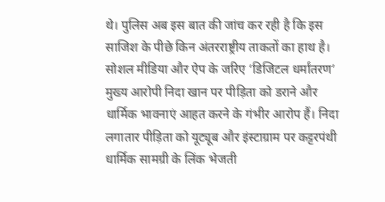थे। पुलिस अब इस बात की जांच कर रही है कि इस साजिश के पीछे किन अंतरराष्ट्रीय ताकतों का हाथ है।
सोशल मीडिया और ऐप के जरिए ‘डिजिटल धर्मांतरण’
मुख्य आरोपी निदा खान पर पीड़िता को डराने और धार्मिक भावनाएं आहत करने के गंभीर आरोप हैं। निदा लगातार पीड़िता को यूट्यूब और इंस्टाग्राम पर कट्टरपंथी धार्मिक सामग्री के लिंक भेजती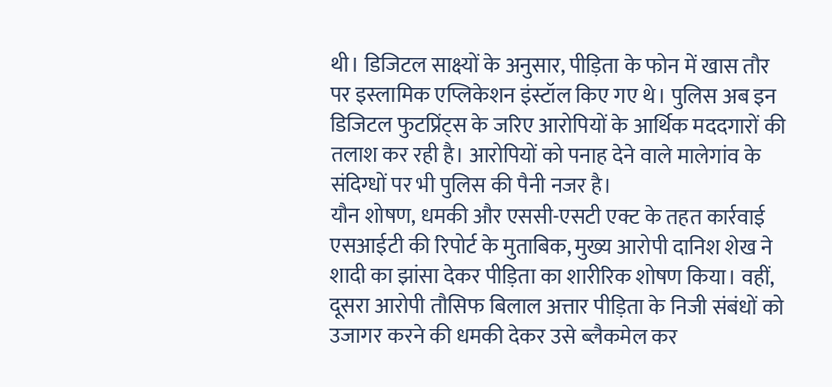थी। डिजिटल साक्ष्यों के अनुसार, पीड़िता के फोन में खास तौर पर इस्लामिक एप्लिकेशन इंस्टॉल किए गए थे। पुलिस अब इन डिजिटल फुटप्रिंट्स के जरिए आरोपियों के आर्थिक मददगारों की तलाश कर रही है। आरोपियों को पनाह देने वाले मालेगांव के संदिग्धों पर भी पुलिस की पैनी नजर है।
यौन शोषण, धमकी और एससी-एसटी एक्ट के तहत कार्रवाई
एसआईटी की रिपोर्ट के मुताबिक, मुख्य आरोपी दानिश शेख ने शादी का झांसा देकर पीड़िता का शारीरिक शोषण किया। वहीं, दूसरा आरोपी तौसिफ बिलाल अत्तार पीड़िता के निजी संबंधों को उजागर करने की धमकी देकर उसे ब्लैकमेल कर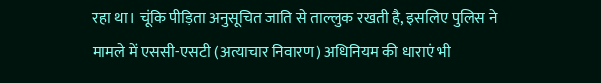रहा था। चूंकि पीड़िता अनुसूचित जाति से ताल्लुक रखती है, इसलिए पुलिस ने मामले में एससी-एसटी (अत्याचार निवारण) अधिनियम की धाराएं भी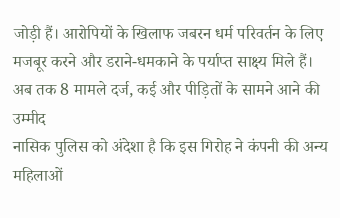जोड़ी हैं। आरोपियों के खिलाफ जबरन धर्म परिवर्तन के लिए मजबूर करने और डराने-धमकाने के पर्याप्त साक्ष्य मिले हैं।
अब तक 8 मामले दर्ज, कई और पीड़ितों के सामने आने की उम्मीद
नासिक पुलिस को अंदेशा है कि इस गिरोह ने कंपनी की अन्य महिलाओं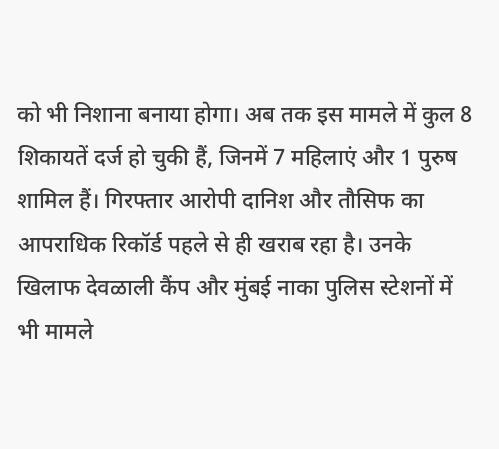को भी निशाना बनाया होगा। अब तक इस मामले में कुल 8 शिकायतें दर्ज हो चुकी हैं, जिनमें 7 महिलाएं और 1 पुरुष शामिल हैं। गिरफ्तार आरोपी दानिश और तौसिफ का आपराधिक रिकॉर्ड पहले से ही खराब रहा है। उनके खिलाफ देवळाली कैंप और मुंबई नाका पुलिस स्टेशनों में भी मामले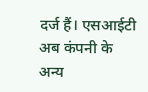दर्ज हैं। एसआईटी अब कंपनी के अन्य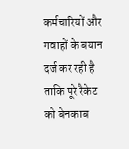कर्मचारियों और गवाहों के बयान दर्ज कर रही है ताकि पूरे रैकेट को बेनकाब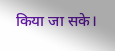किया जा सके।